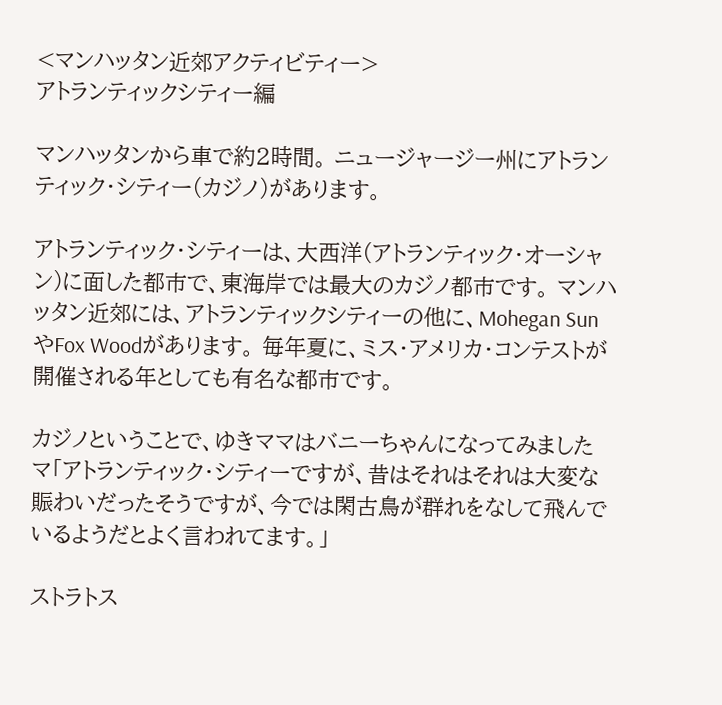<マンハッタン近郊アクティビティー>
アトランティックシティー編

マンハッタンから車で約2時間。 ニュージャージー州にアトランティック・シティー(カジノ)があります。

アトランティック・シティーは、大西洋(アトランティック・オーシャン)に面した都市で、東海岸では最大のカジノ都市です。 マンハッタン近郊には、アトランティックシティーの他に、Mohegan SunやFox Woodがあります。 毎年夏に、ミス・アメリカ・コンテストが開催される年としても有名な都市です。

カジノということで、ゆきママはバニーちゃんになってみました
マ「アトランティック・シティーですが、昔はそれはそれは大変な賑わいだったそうですが、今では閑古鳥が群れをなして飛んでいるようだとよく言われてます。」

ストラトス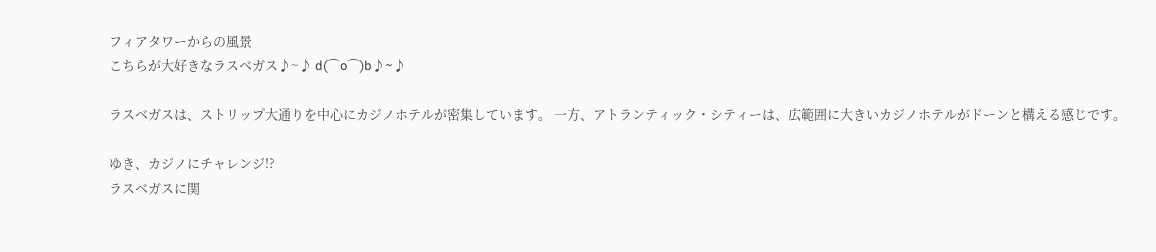フィアタワーからの風景
こちらが大好きなラスベガス♪~♪ d(⌒o⌒)b♪~♪

ラスベガスは、ストリップ大通りを中心にカジノホテルが密集しています。 一方、アトランティック・シティーは、広範囲に大きいカジノホテルがドーンと構える感じです。

ゆき、カジノにチャレンジ!?
ラスベガスに関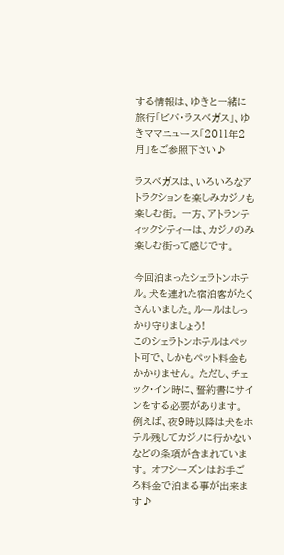する情報は、ゆきと一緒に旅行「ビバ・ラスベガス」、ゆきママニュース「2011年2月」をご参照下さい♪

ラスベガスは、いろいろなアトラクションを楽しみカジノも楽しむ街。 一方、アトランティックシティーは、カジノのみ楽しむ街って感じです。

今回泊まったシェラトンホテル。犬を連れた宿泊客がたくさんいました。ルールはしっかり守りましょう!
このシェラトンホテルはペット可で、しかもペット料金もかかりません。 ただし、チェック・イン時に、誓約書にサインをする必要があります。 例えば、夜9時以降は犬をホテル残してカジノに行かないなどの条項が含まれています。 オフシーズンはお手ごろ料金で泊まる事が出来ます♪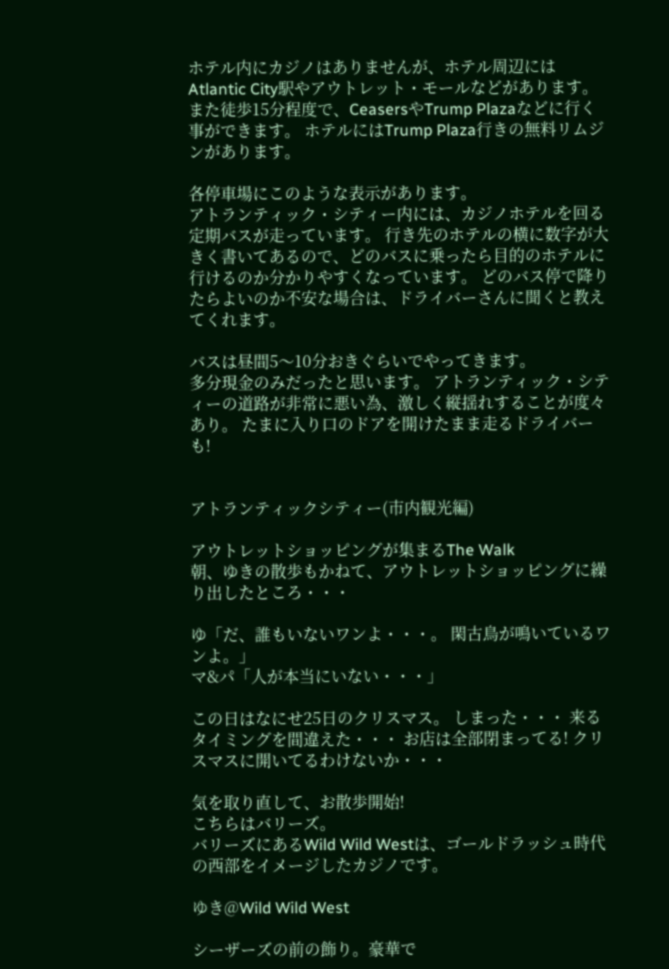ホテル内にカジノはありませんが、ホテル周辺にはAtlantic City駅やアウトレット・モールなどがあります。 また徒歩15分程度で、CeasersやTrump Plazaなどに行く事ができます。 ホテルにはTrump Plaza行きの無料リムジンがあります。

各停車場にこのような表示があります。
アトランティック・シティー内には、カジノホテルを回る定期バスが走っています。 行き先のホテルの横に数字が大きく書いてあるので、どのバスに乗ったら目的のホテルに行けるのか分かりやすくなっています。 どのバス停で降りたらよいのか不安な場合は、ドライバーさんに聞くと教えてくれます。

バスは昼間5〜10分おきぐらいでやってきます。
多分現金のみだったと思います。 アトランティック・シティーの道路が非常に悪い為、激しく縦揺れすることが度々あり。 たまに入り口のドアを開けたまま走るドライバーも!


アトランティックシティー(市内観光編)

アウトレットショッピングが集まるThe Walk
朝、ゆきの散歩もかねて、アウトレットショッピングに繰り出したところ・・・

ゆ「だ、誰もいないワンよ・・・。 閑古鳥が鳴いているワンよ。」
マ&パ「人が本当にいない・・・」

この日はなにせ25日のクリスマス。 しまった・・・ 来るタイミングを間違えた・・・ お店は全部閉まってる! クリスマスに開いてるわけないか・・・

気を取り直して、お散歩開始!
こちらはバリーズ。
バリーズにあるWild Wild Westは、ゴールドラッシュ時代の西部をイメージしたカジノです。

ゆき@Wild Wild West

シーザーズの前の飾り。豪華で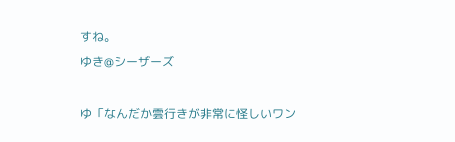すね。
ゆき@シーザーズ

ゆ「なんだか雲行きが非常に怪しいワン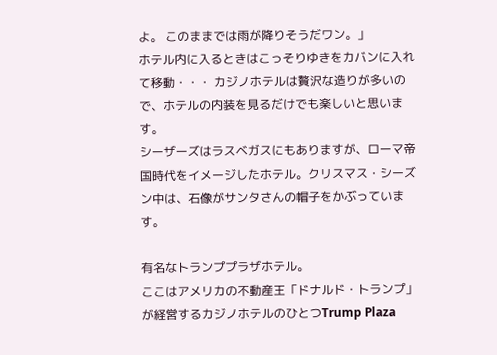よ。 このままでは雨が降りそうだワン。」
ホテル内に入るときはこっそりゆきをカバンに入れて移動・・・ カジノホテルは贅沢な造りが多いので、ホテルの内装を見るだけでも楽しいと思います。
シーザーズはラスベガスにもありますが、ローマ帝国時代をイメージしたホテル。クリスマス・シーズン中は、石像がサンタさんの帽子をかぶっています。

有名なトランププラザホテル。
ここはアメリカの不動産王「ドナルド・トランプ」が経営するカジノホテルのひとつTrump Plaza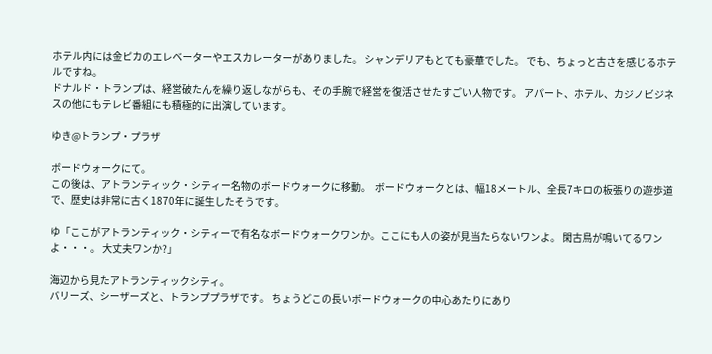ホテル内には金ピカのエレベーターやエスカレーターがありました。 シャンデリアもとても豪華でした。 でも、ちょっと古さを感じるホテルですね。
ドナルド・トランプは、経営破たんを繰り返しながらも、その手腕で経営を復活させたすごい人物です。 アパート、ホテル、カジノビジネスの他にもテレビ番組にも積極的に出演しています。

ゆき@トランプ・プラザ

ボードウォークにて。
この後は、アトランティック・シティー名物のボードウォークに移動。  ボードウォークとは、幅18メートル、全長7キロの板張りの遊歩道で、歴史は非常に古く1870年に誕生したそうです。

ゆ「ここがアトランティック・シティーで有名なボードウォークワンか。ここにも人の姿が見当たらないワンよ。 閑古鳥が鳴いてるワンよ・・・。 大丈夫ワンか?」

海辺から見たアトランティックシティ。
バリーズ、シーザーズと、トランププラザです。 ちょうどこの長いボードウォークの中心あたりにあり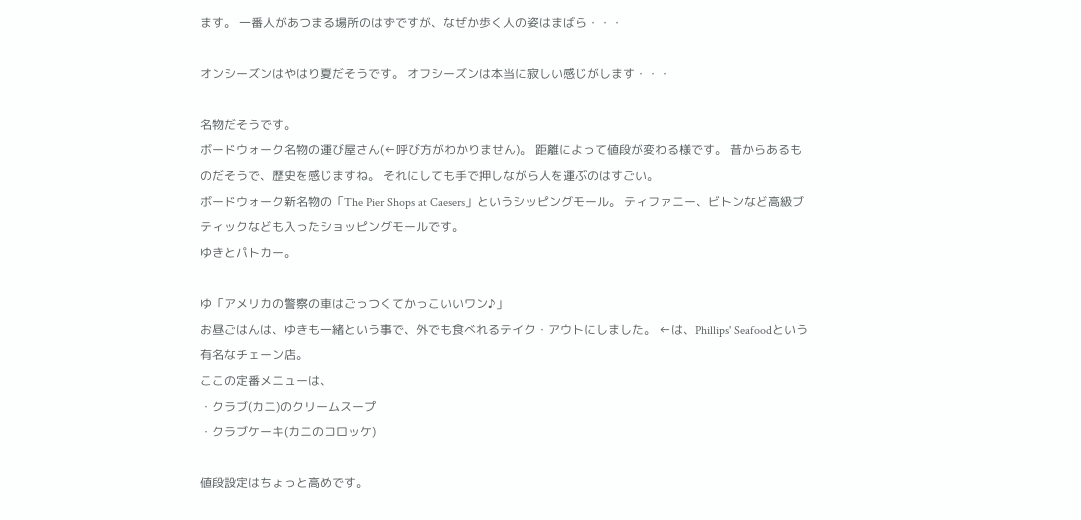ます。 一番人があつまる場所のはずですが、なぜか歩く人の姿はまばら・・・

オンシーズンはやはり夏だそうです。 オフシーズンは本当に寂しい感じがします・・・

名物だそうです。
ボードウォーク名物の運び屋さん(←呼び方がわかりません)。 距離によって値段が変わる様です。 昔からあるものだそうで、歴史を感じますね。 それにしても手で押しながら人を運ぶのはすごい。
ボードウォーク新名物の「The Pier Shops at Caesers」というシッピングモール。 ティファニー、ビトンなど高級ブティックなども入ったショッピングモールです。
ゆきとパトカー。

ゆ「アメリカの警察の車はごっつくてかっこいいワン♪」
お昼ごはんは、ゆきも一緒という事で、外でも食べれるテイク・アウトにしました。 ←は、Phillips' Seafoodという有名なチェーン店。
ここの定番メニューは、
・クラブ(カニ)のクリームスープ
・クラブケーキ(カニのコロッケ)

値段設定はちょっと高めです。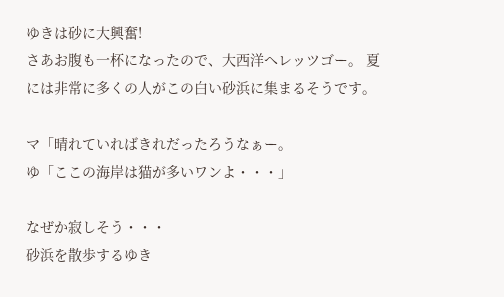ゆきは砂に大興奮!
さあお腹も一杯になったので、大西洋へレッツゴー。 夏には非常に多くの人がこの白い砂浜に集まるそうです。

マ「晴れていればきれだったろうなぁー。
ゆ「ここの海岸は猫が多いワンよ・・・」

なぜか寂しそう・・・
砂浜を散歩するゆき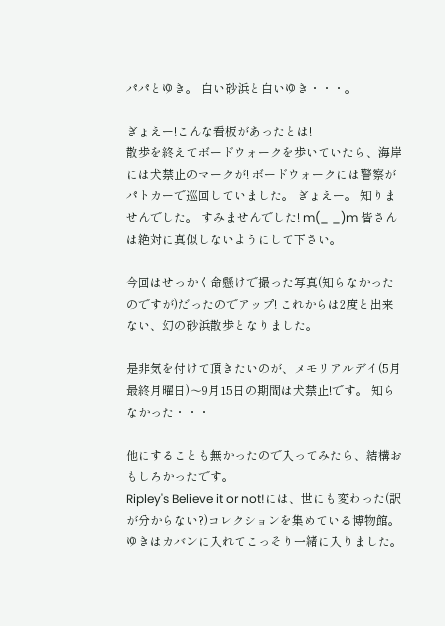パパとゆき。 白い砂浜と白いゆき・・・。

ぎょえー!こんな看板があったとは!
散歩を終えてボードウォークを歩いていたら、海岸には犬禁止のマークが! ボードウォークには警察がパトカーで巡回していました。 ぎょえー。 知りませんでした。 すみませんでした! m(_ _)m 皆さんは絶対に真似しないようにして下さい。

今回はせっかく命懸けで撮った写真(知らなかったのですが)だったのでアップ! これからは2度と出来ない、幻の砂浜散歩となりました。

是非気を付けて頂きたいのが、メモリアルデイ(5月最終月曜日)〜9月15日の期間は犬禁止!です。 知らなかった・・・

他にすることも無かったので入ってみたら、結構おもしろかったです。
Ripley's Believe it or not!には、世にも変わった(訳が分からない?)コレクションを集めている博物館。 ゆきはカバンに入れてこっそり一緒に入りました。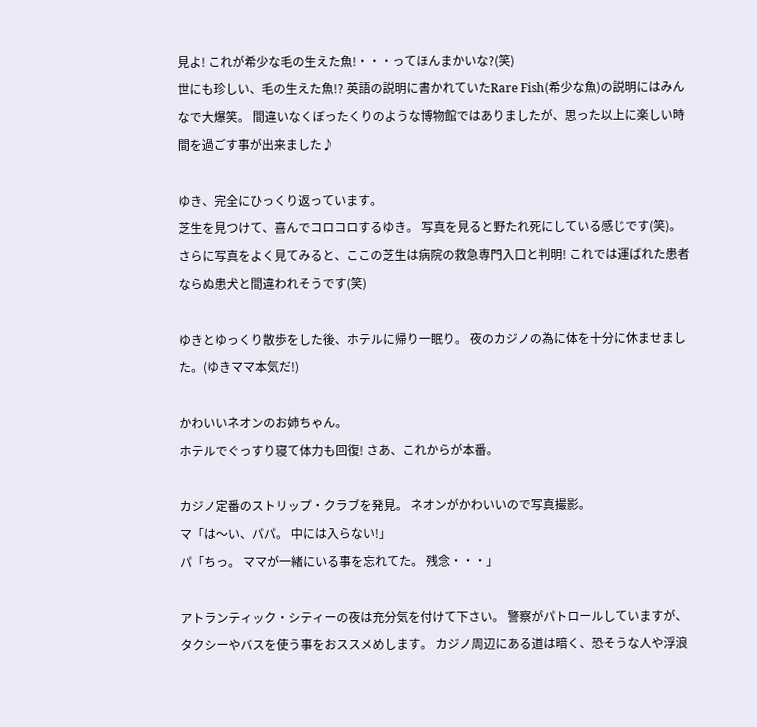見よ! これが希少な毛の生えた魚!・・・ってほんまかいな?(笑)
世にも珍しい、毛の生えた魚!? 英語の説明に書かれていたRare Fish(希少な魚)の説明にはみんなで大爆笑。 間違いなくぼったくりのような博物館ではありましたが、思った以上に楽しい時間を過ごす事が出来ました♪

ゆき、完全にひっくり返っています。
芝生を見つけて、喜んでコロコロするゆき。 写真を見ると野たれ死にしている感じです(笑)。 さらに写真をよく見てみると、ここの芝生は病院の救急専門入口と判明! これでは運ばれた患者ならぬ患犬と間違われそうです(笑)

ゆきとゆっくり散歩をした後、ホテルに帰り一眠り。 夜のカジノの為に体を十分に休ませました。(ゆきママ本気だ!)

かわいいネオンのお姉ちゃん。
ホテルでぐっすり寝て体力も回復! さあ、これからが本番。

カジノ定番のストリップ・クラブを発見。 ネオンがかわいいので写真撮影。
マ「は〜い、パパ。 中には入らない!」
パ「ちっ。 ママが一緒にいる事を忘れてた。 残念・・・」

アトランティック・シティーの夜は充分気を付けて下さい。 警察がパトロールしていますが、タクシーやバスを使う事をおススメめします。 カジノ周辺にある道は暗く、恐そうな人や浮浪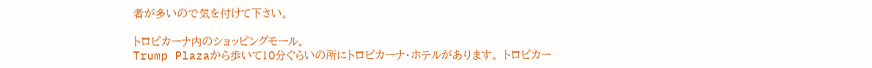者が多いので気を付けて下さい。

トロピカーナ内のショッピングモール。
Trump Plazaから歩いて10分ぐらいの所にトロピカーナ・ホテルがあります。 トロピカー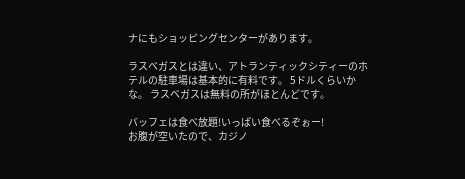ナにもショッピングセンターがあります。

ラスベガスとは違い、アトランティックシティーのホテルの駐車場は基本的に有料です。 5ドルくらいかな。 ラスベガスは無料の所がほとんどです。

バッフェは食べ放題!いっぱい食べるぞぉー!
お腹が空いたので、カジノ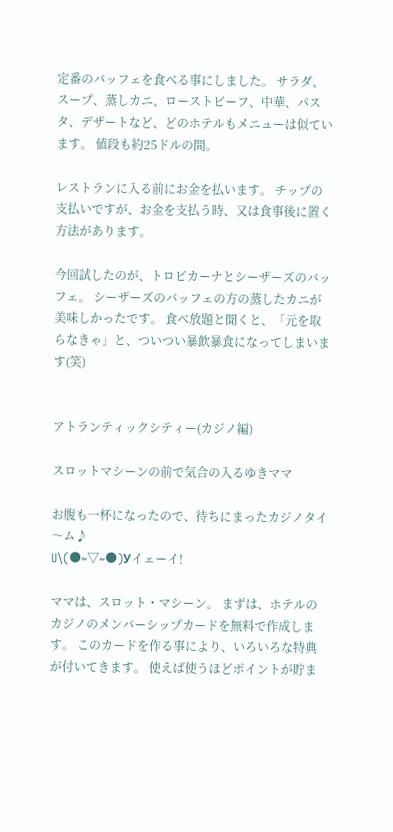定番のバッフェを食べる事にしました。 サラダ、スープ、蒸しカニ、ローストビーフ、中華、パスタ、デザートなど、どのホテルもメニューは似ています。 値段も約25ドルの間。

レストランに入る前にお金を払います。 チップの支払いですが、お金を支払う時、又は食事後に置く方法があります。

今回試したのが、トロピカーナとシーザーズのバッフェ。 シーザーズのバッフェの方の蒸したカニが美味しかったです。 食べ放題と聞くと、「元を取らなきゃ」と、ついつい暴飲暴食になってしまいます(笑)


アトランティックシティー(カジノ編)

スロットマシーンの前で気合の入るゆきママ

お腹も一杯になったので、待ちにまったカジノタイ〜ム♪
U\(●~▽~●)Уイェーイ!

ママは、スロット・マシーン。 まずは、ホテルのカジノのメンバーシップカードを無料で作成します。 このカードを作る事により、いろいろな特典が付いてきます。 使えば使うほどポイントが貯ま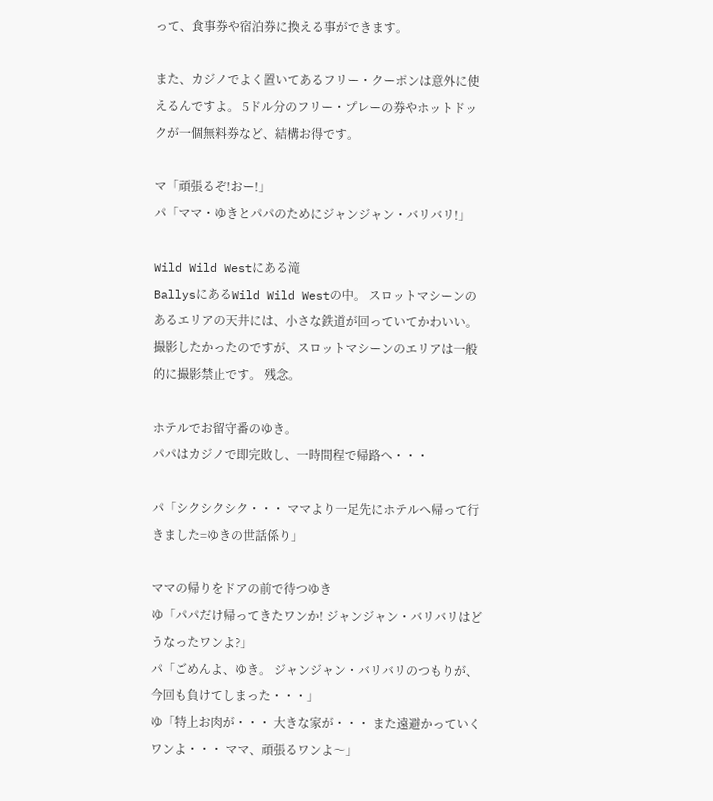って、食事券や宿泊券に換える事ができます。

また、カジノでよく置いてあるフリー・クーポンは意外に使えるんですよ。 5ドル分のフリー・プレーの券やホットドックが一個無料券など、結構お得です。

マ「頑張るぞ!おー!」
パ「ママ・ゆきとパパのためにジャンジャン・バリバリ!」

Wild Wild Westにある滝
BallysにあるWild Wild Westの中。 スロットマシーンのあるエリアの天井には、小さな鉄道が回っていてかわいい。撮影したかったのですが、スロットマシーンのエリアは一般的に撮影禁止です。 残念。

ホテルでお留守番のゆき。
パパはカジノで即完敗し、一時間程で帰路へ・・・

パ「シクシクシク・・・ ママより一足先にホテルへ帰って行きました=ゆきの世話係り」

ママの帰りをドアの前で待つゆき
ゆ「パパだけ帰ってきたワンか! ジャンジャン・バリバリはどうなったワンよ?」
パ「ごめんよ、ゆき。 ジャンジャン・バリバリのつもりが、今回も負けてしまった・・・」
ゆ「特上お肉が・・・ 大きな家が・・・ また遠避かっていくワンよ・・・ ママ、頑張るワンよ〜」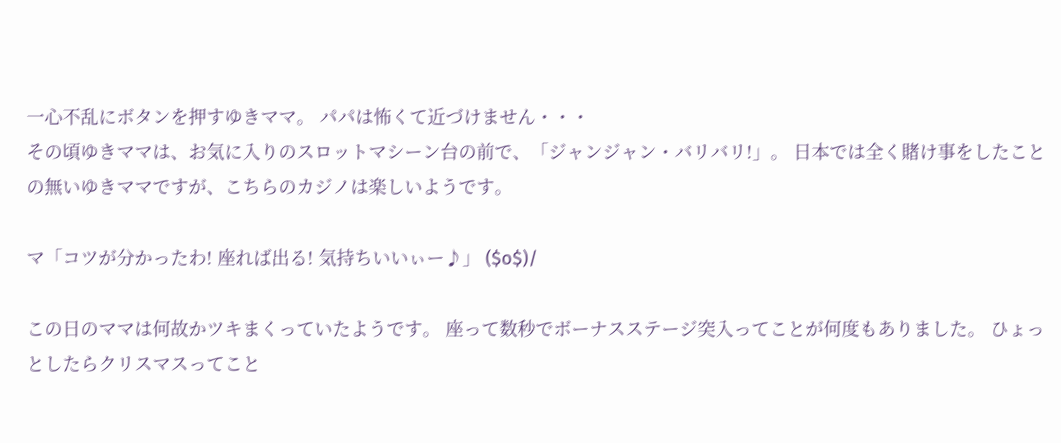一心不乱にボタンを押すゆきママ。 パパは怖くて近づけません・・・
その頃ゆきママは、お気に入りのスロットマシーン台の前で、「ジャンジャン・バリバリ!」。 日本では全く賭け事をしたことの無いゆきママですが、こちらのカジノは楽しいようです。

マ「コツが分かったわ! 座れば出る! 気持ちいいぃー♪」 ($o$)/

この日のママは何故かツキまくっていたようです。 座って数秒でボーナスステージ突入ってことが何度もありました。 ひょっとしたらクリスマスってこと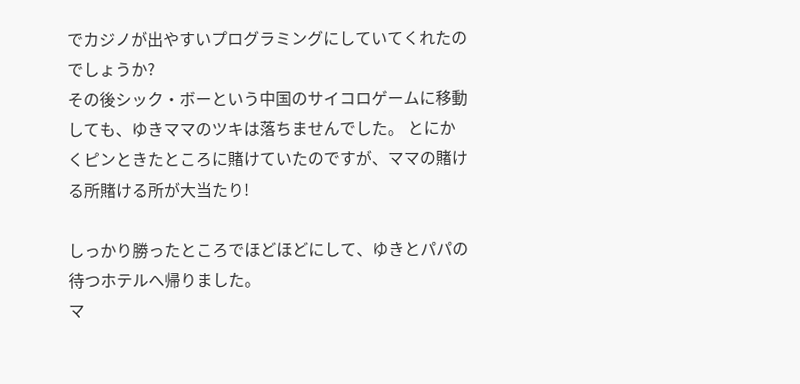でカジノが出やすいプログラミングにしていてくれたのでしょうか?
その後シック・ボーという中国のサイコロゲームに移動しても、ゆきママのツキは落ちませんでした。 とにかくピンときたところに賭けていたのですが、ママの賭ける所賭ける所が大当たり!

しっかり勝ったところでほどほどにして、ゆきとパパの待つホテルへ帰りました。
マ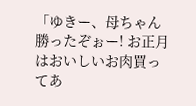「ゆきー、母ちゃん勝ったぞぉー! お正月はおいしいお肉買ってあ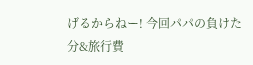げるからねー! 今回パパの負けた分&旅行費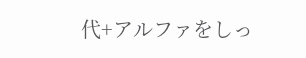代+アルファをしっ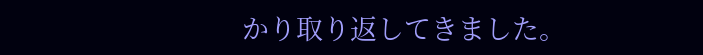かり取り返してきました。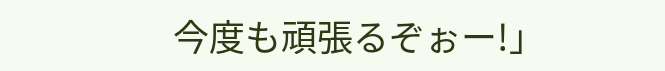今度も頑張るぞぉー!」